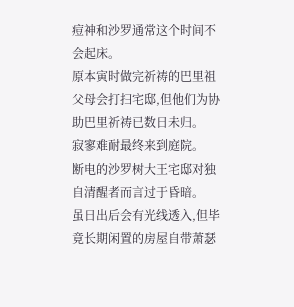痘神和沙罗通常这个时间不会起床。
原本寅时做完祈祷的巴里祖父母会打扫宅邸,但他们为协助巴里祈祷已数日未归。
寂寥难耐最终来到庭院。
断电的沙罗树大王宅邸对独自清醒者而言过于昏暗。
虽日出后会有光线透入,但毕竟长期闲置的房屋自带萧瑟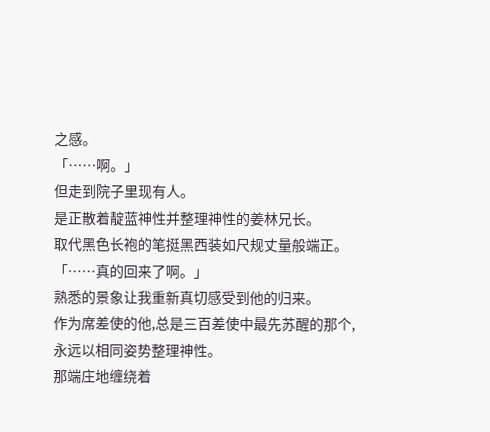之感。
「……啊。」
但走到院子里现有人。
是正散着靛蓝神性并整理神性的姜林兄长。
取代黑色长袍的笔挺黑西装如尺规丈量般端正。
「……真的回来了啊。」
熟悉的景象让我重新真切感受到他的归来。
作为席差使的他,总是三百差使中最先苏醒的那个,永远以相同姿势整理神性。
那端庄地缠绕着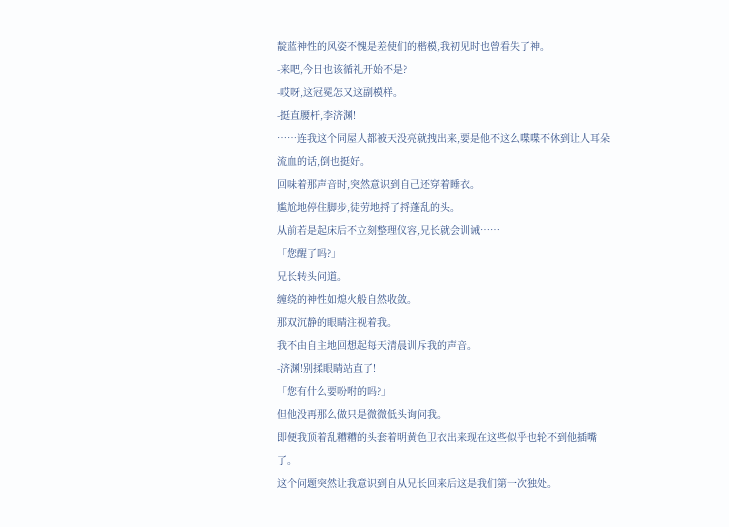靛蓝神性的风姿不愧是差使们的楷模,我初见时也曾看失了神。
-来吧,今日也该循礼开始不是?
-哎呀,这冠冕怎又这副模样。
-挺直腰杆,李济渊!
……连我这个同屋人都被天没亮就拽出来,要是他不这么喋喋不休到让人耳朵流血的话,倒也挺好。
回味着那声音时,突然意识到自己还穿着睡衣。
尴尬地停住脚步,徒劳地捋了捋蓬乱的头。
从前若是起床后不立刻整理仪容,兄长就会训诫……
「您醒了吗?」
兄长转头问道。
缠绕的神性如熄火般自然收敛。
那双沉静的眼睛注视着我。
我不由自主地回想起每天清晨训斥我的声音。
-济渊!别揉眼睛站直了!
「您有什么要吩咐的吗?」
但他没再那么做只是微微低头询问我。
即便我顶着乱糟糟的头套着明黄色卫衣出来现在这些似乎也轮不到他插嘴了。
这个问题突然让我意识到自从兄长回来后这是我们第一次独处。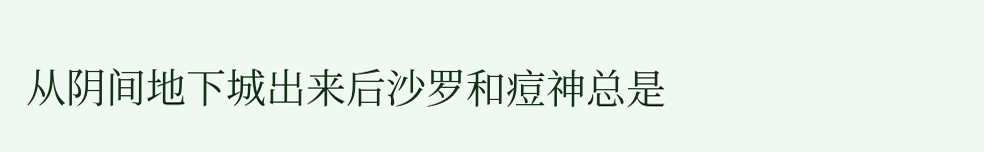从阴间地下城出来后沙罗和痘神总是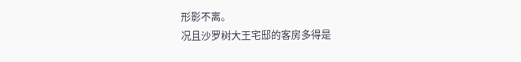形影不离。
况且沙罗树大王宅邸的客房多得是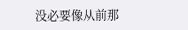没必要像从前那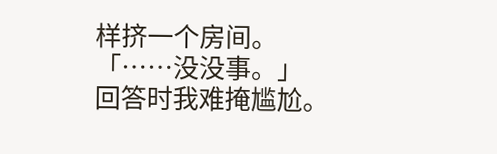样挤一个房间。
「……没没事。」
回答时我难掩尴尬。